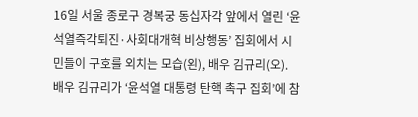16일 서울 종로구 경복궁 동십자각 앞에서 열린 ‘윤석열즉각퇴진·사회대개혁 비상행동’ 집회에서 시민들이 구호를 외치는 모습(왼), 배우 김규리(오).
배우 김규리가 ‘윤석열 대통령 탄핵 촉구 집회’에 참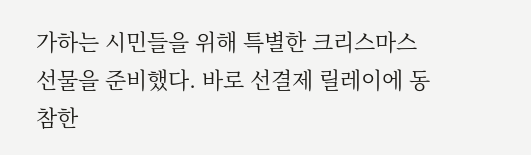가하는 시민들을 위해 특별한 크리스마스 선물을 준비했다. 바로 선결제 릴레이에 동참한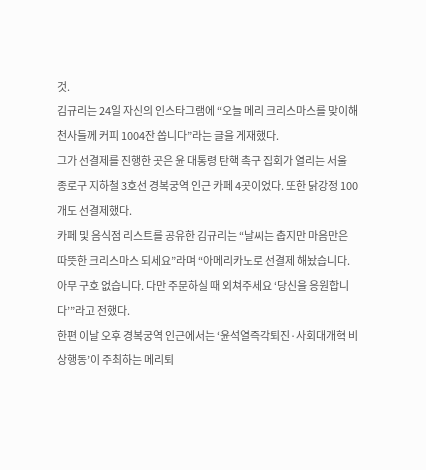것.
김규리는 24일 자신의 인스타그램에 “오늘 메리 크리스마스를 맞이해 천사들께 커피 1004잔 쏩니다”라는 글을 게재했다.
그가 선결제를 진행한 곳은 윤 대통령 탄핵 촉구 집회가 열리는 서울 종로구 지하철 3호선 경복궁역 인근 카페 4곳이었다. 또한 닭강정 100개도 선결제했다.
카페 및 음식점 리스트를 공유한 김규리는 “날씨는 춥지만 마음만은 따뜻한 크리스마스 되세요”라며 “아메리카노로 선결제 해놨습니다. 아무 구호 없습니다. 다만 주문하실 때 외쳐주세요 ‘당신을 응원합니다’”라고 전했다.
한편 이날 오후 경복궁역 인근에서는 ‘윤석열즉각퇴진·사회대개혁 비상행동’이 주최하는 메리퇴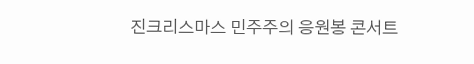진크리스마스 민주주의 응원봉 콘서트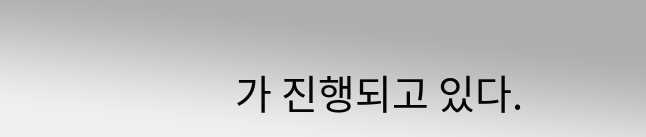가 진행되고 있다.